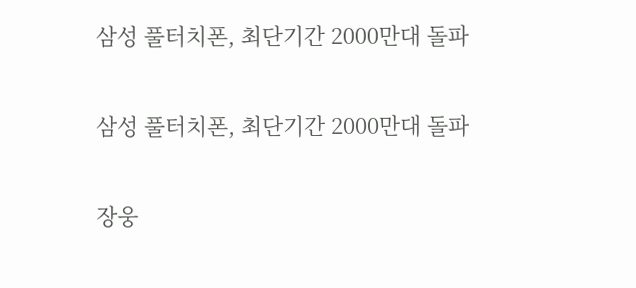삼성 풀터치폰, 최단기간 2000만대 돌파

삼성 풀터치폰, 최단기간 2000만대 돌파

장웅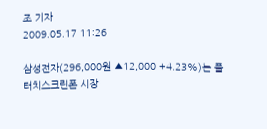조 기자
2009.05.17 11:26

삼성전자(296,000원 ▲12,000 +4.23%)는 풀터치스크린폰 시장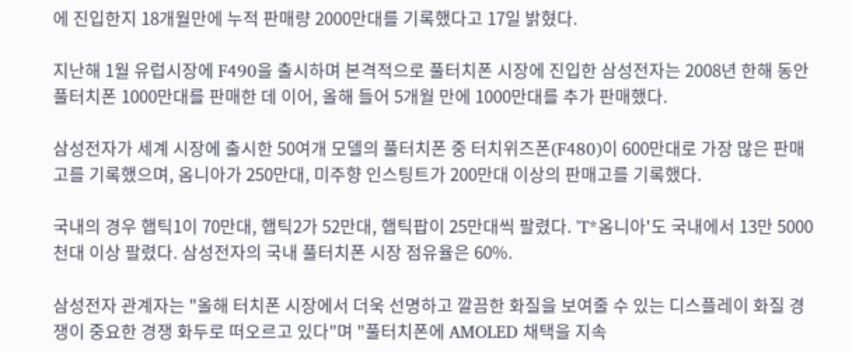에 진입한지 18개월만에 누적 판매량 2000만대를 기록했다고 17일 밝혔다.

지난해 1월 유럽시장에 F490을 출시하며 본격적으로 풀터치폰 시장에 진입한 삼성전자는 2008년 한해 동안 풀터치폰 1000만대를 판매한 데 이어, 올해 들어 5개월 만에 1000만대를 추가 판매했다.

삼성전자가 세계 시장에 출시한 50여개 모델의 풀터치폰 중 터치위즈폰(F480)이 600만대로 가장 많은 판매고를 기록했으며, 옴니아가 250만대, 미주향 인스팅트가 200만대 이상의 판매고를 기록했다.

국내의 경우 햅틱1이 70만대, 햅틱2가 52만대, 햅틱팝이 25만대씩 팔렸다. 'T*옴니아'도 국내에서 13만 5000천대 이상 팔렸다. 삼성전자의 국내 풀터치폰 시장 점유율은 60%.

삼성전자 관계자는 "올해 터치폰 시장에서 더욱 선명하고 깔끔한 화질을 보여줄 수 있는 디스플레이 화질 경쟁이 중요한 경쟁 화두로 떠오르고 있다"며 "풀터치폰에 AMOLED 채택을 지속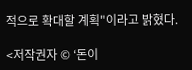적으로 확대할 계획"이라고 밝혔다.

<저작권자 © ‘돈이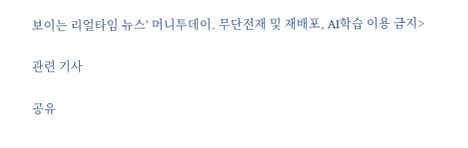보이는 리얼타임 뉴스’ 머니투데이. 무단전재 및 재배포, AI학습 이용 금지>

관련 기사

공유